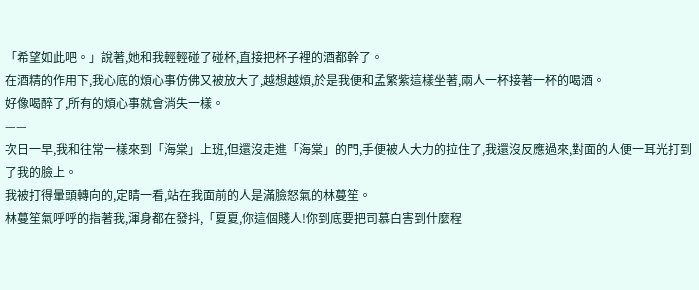「希望如此吧。」說著,她和我輕輕碰了碰杯,直接把杯子裡的酒都幹了。
在酒精的作用下,我心底的煩心事仿佛又被放大了,越想越煩,於是我便和孟繁紫這樣坐著,兩人一杯接著一杯的喝酒。
好像喝醉了,所有的煩心事就會消失一樣。
——
次日一早,我和往常一樣來到「海棠」上班,但還沒走進「海棠」的門,手便被人大力的拉住了,我還沒反應過來,對面的人便一耳光打到了我的臉上。
我被打得暈頭轉向的,定睛一看,站在我面前的人是滿臉怒氣的林蔓笙。
林蔓笙氣呼呼的指著我,渾身都在發抖,「夏夏,你這個賤人!你到底要把司慕白害到什麼程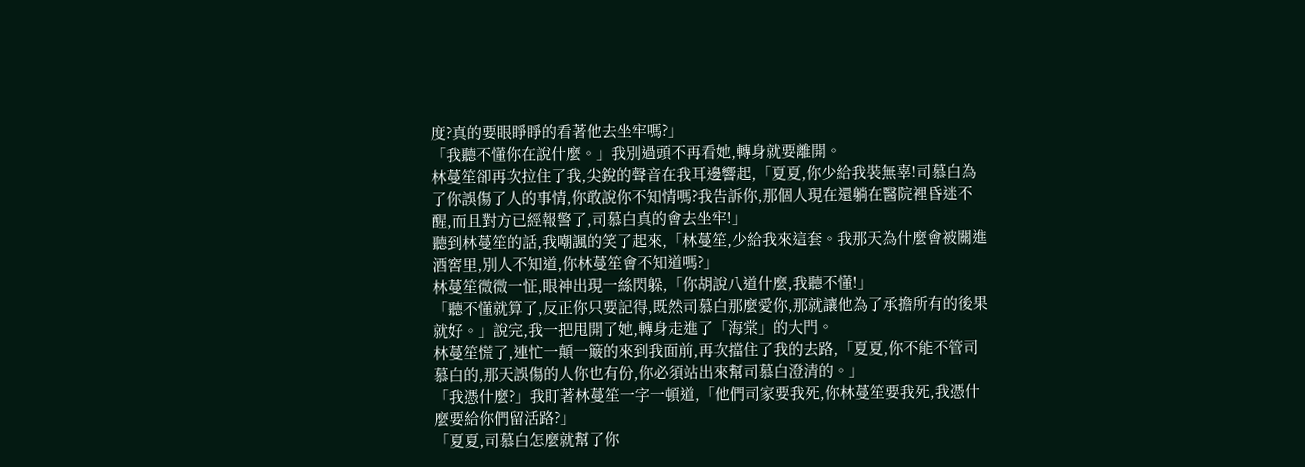度?真的要眼睜睜的看著他去坐牢嗎?」
「我聽不懂你在說什麼。」我別過頭不再看她,轉身就要離開。
林蔓笙卻再次拉住了我,尖銳的聲音在我耳邊響起,「夏夏,你少給我裝無辜!司慕白為了你誤傷了人的事情,你敢說你不知情嗎?我告訴你,那個人現在還躺在醫院裡昏迷不醒,而且對方已經報警了,司慕白真的會去坐牢!」
聽到林蔓笙的話,我嘲諷的笑了起來,「林蔓笙,少給我來這套。我那天為什麼會被關進酒窖里,別人不知道,你林蔓笙會不知道嗎?」
林蔓笙微微一怔,眼神出現一絲閃躲,「你胡說八道什麼,我聽不懂!」
「聽不懂就算了,反正你只要記得,既然司慕白那麼愛你,那就讓他為了承擔所有的後果就好。」說完,我一把甩開了她,轉身走進了「海棠」的大門。
林蔓笙慌了,連忙一顛一簸的來到我面前,再次擋住了我的去路,「夏夏,你不能不管司慕白的,那天誤傷的人你也有份,你必須站出來幫司慕白澄清的。」
「我憑什麼?」我盯著林蔓笙一字一頓道,「他們司家要我死,你林蔓笙要我死,我憑什麼要給你們留活路?」
「夏夏,司慕白怎麼就幫了你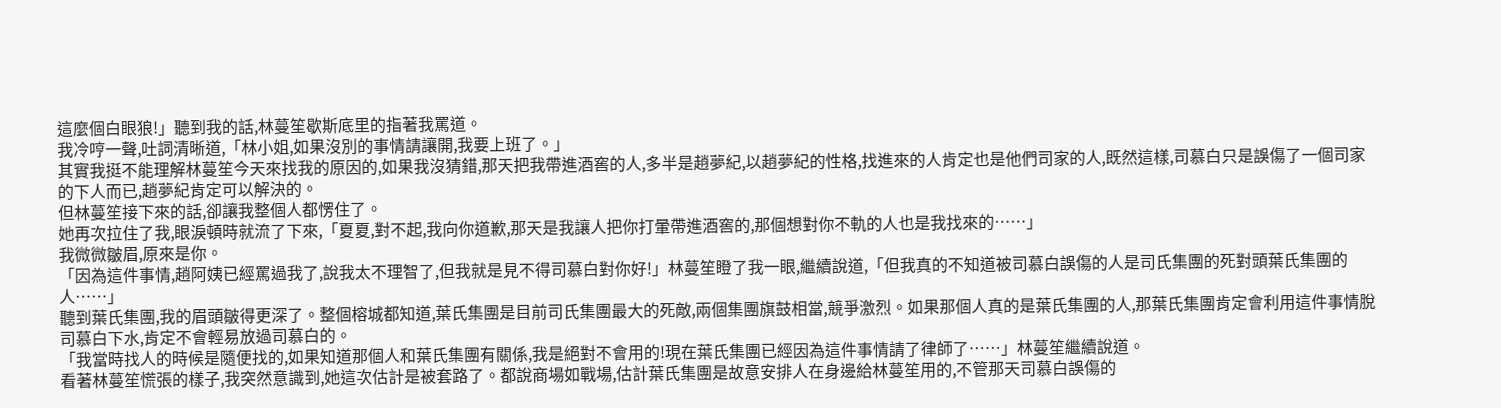這麼個白眼狼!」聽到我的話,林蔓笙歇斯底里的指著我罵道。
我冷哼一聲,吐詞清晰道,「林小姐,如果沒別的事情請讓開,我要上班了。」
其實我挺不能理解林蔓笙今天來找我的原因的,如果我沒猜錯,那天把我帶進酒窖的人,多半是趙夢紀,以趙夢紀的性格,找進來的人肯定也是他們司家的人,既然這樣,司慕白只是誤傷了一個司家的下人而已,趙夢紀肯定可以解決的。
但林蔓笙接下來的話,卻讓我整個人都愣住了。
她再次拉住了我,眼淚頓時就流了下來,「夏夏,對不起,我向你道歉,那天是我讓人把你打暈帶進酒窖的,那個想對你不軌的人也是我找來的……」
我微微皺眉,原來是你。
「因為這件事情,趙阿姨已經罵過我了,說我太不理智了,但我就是見不得司慕白對你好!」林蔓笙瞪了我一眼,繼續說道,「但我真的不知道被司慕白誤傷的人是司氏集團的死對頭葉氏集團的人……」
聽到葉氏集團,我的眉頭皺得更深了。整個榕城都知道,葉氏集團是目前司氏集團最大的死敵,兩個集團旗鼓相當,競爭激烈。如果那個人真的是葉氏集團的人,那葉氏集團肯定會利用這件事情脫司慕白下水,肯定不會輕易放過司慕白的。
「我當時找人的時候是隨便找的,如果知道那個人和葉氏集團有關係,我是絕對不會用的!現在葉氏集團已經因為這件事情請了律師了……」林蔓笙繼續說道。
看著林蔓笙慌張的樣子,我突然意識到,她這次估計是被套路了。都說商場如戰場,估計葉氏集團是故意安排人在身邊給林蔓笙用的,不管那天司慕白誤傷的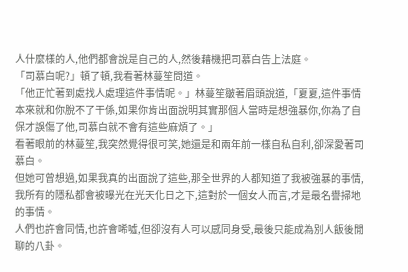人什麼樣的人,他們都會說是自己的人,然後藉機把司慕白告上法庭。
「司慕白呢?」頓了頓,我看著林蔓笙問道。
「他正忙著到處找人處理這件事情呢。」林蔓笙皺著眉頭說道,「夏夏,這件事情本來就和你脫不了干係,如果你肯出面說明其實那個人當時是想強暴你,你為了自保才誤傷了他,司慕白就不會有這些麻煩了。」
看著眼前的林蔓笙,我突然覺得很可笑,她還是和兩年前一樣自私自利,卻深愛著司慕白。
但她可曾想過,如果我真的出面說了這些,那全世界的人都知道了我被強暴的事情,我所有的隱私都會被曝光在光天化日之下,這對於一個女人而言,才是最名譽掃地的事情。
人們也許會同情,也許會唏噓,但卻沒有人可以感同身受,最後只能成為別人飯後閒聊的八卦。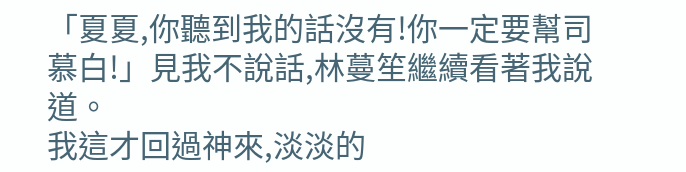「夏夏,你聽到我的話沒有!你一定要幫司慕白!」見我不說話,林蔓笙繼續看著我說道。
我這才回過神來,淡淡的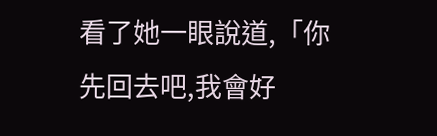看了她一眼說道,「你先回去吧,我會好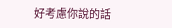好考慮你說的話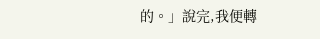的。」說完,我便轉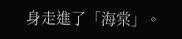身走進了「海棠」。